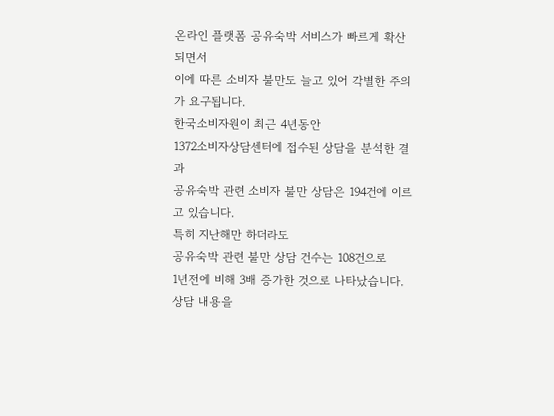온라인 플랫폼 공유숙박 서비스가 빠르게 확산되면서
이에 따른 소비자 불만도 늘고 있어 각별한 주의가 요구됩니다.
한국소비자원이 최근 4년동안
1372소비자상담센터에 접수된 상담을 분석한 결과
공유숙박 관련 소비자 불만 상담은 194건에 이르고 있습니다.
특히 지난해만 하더라도
공유숙박 관련 불만 상담 건수는 108건으로
1년전에 비해 3배 증가한 것으로 나타났습니다.
상담 내용을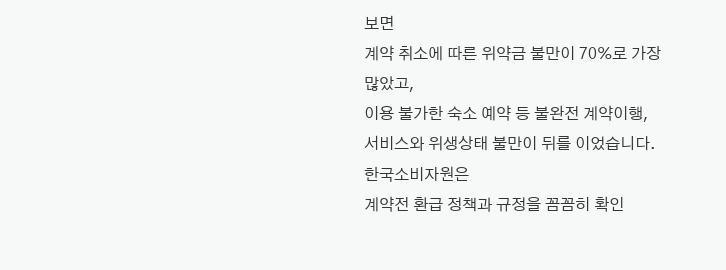보면
계약 취소에 따른 위약금 불만이 70%로 가장 많았고,
이용 불가한 숙소 예약 등 불완전 계약이행,
서비스와 위생상태 불만이 뒤를 이었습니다.
한국소비자원은
계약전 환급 정책과 규정을 꼼꼼히 확인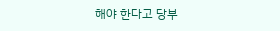해야 한다고 당부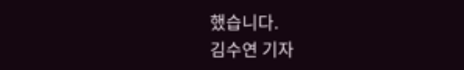했습니다.
김수연 기자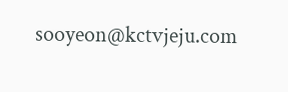sooyeon@kctvjeju.com